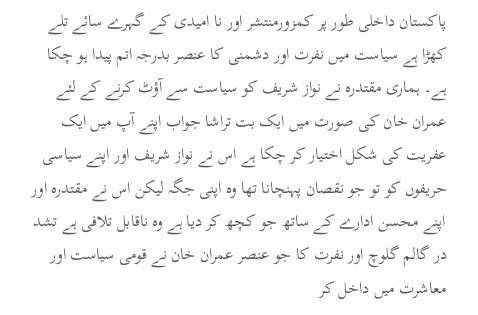پاکستان داخلی طور پر کمزورمنتشر اور نا امیدی کے گہرے سائے تلے کھڑا ہے سیاست میں نفرت اور دشمنی کا عنصر بدرجہ اتم پیدا ہو چکا ہے۔ ہماری مقتدرہ نے نواز شریف کو سیاست سے آؤٹ کرنے کے لئے عمران خان کی صورت میں ایک بت تراشا جواب اپنے آپ میں ایک عفریت کی شکل اختیار کر چکا ہے اس نے نواز شریف اور اپنے سیاسی حریفوں کو تو جو نقصان پہنچانا تھا وہ اپنی جگہ لیکن اس نے مقتدرہ اور اپنے محسن ادارے کے ساتھ جو کچھ کر دیا ہے وہ ناقابل تلافی ہے تشد در گالم گلوچ اور نفرت کا جو عنصر عمران خان نے قومی سیاست اور معاشرت میں داخل کر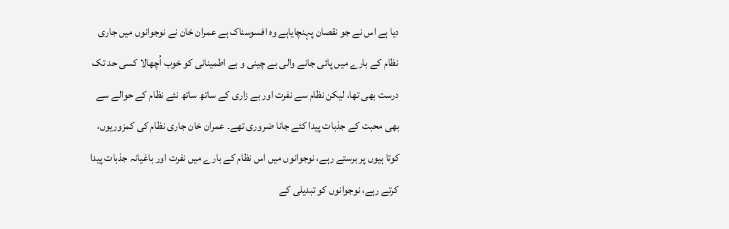دیا ہے اس نے جو نقصان پہنچایاہے وہ افسوسناک ہے عمران خان نے نوجوانوں میں جاری نظام کے بارے میں پائی جانے والی بے چینی و بے اطمینانی کو خوب اُچھالا کسی حد تک درست بھی تھا، لیکن نظام سے نفرت اور بے زاری کے ساتھ ساتھ نئے نظام کے حوالے سے بھی محبت کے جذبات پیدا کئے جانا ضروری تھے۔ عمران خان جاری نظام کی کمزوریوں، کوتا ہیوں پر برستے رہے، نوجوانوں میں اس نظام کے بارے میں نفرت اور باغیانہ جذبات پیدا کرتے رہے، نوجوانوں کو تبدیلی کے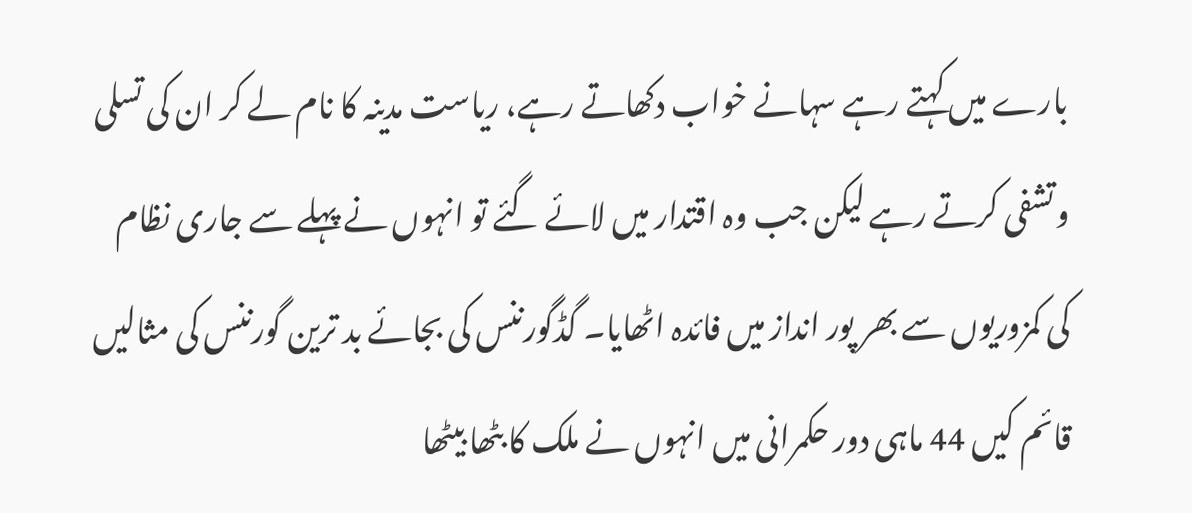بارے میں کہتے رہے سہانے خواب دکھاتے رہے، ریاست مدینہ کا نام لے کر ان کی تسلی وتشفی کرتے رہے لیکن جب وہ اقتدار میں لائے گئے تو انہوں نے پہلے سے جاری نظام کی کمزوریوں سے بھر پور انداز میں فائدہ اٹھایا۔ گڈگورننس کی بجائے بد ترین گورننس کی مثالیں قائم کیں 44 ماہی دور حکمرانی میں انہوں نے ملک کا بٹھا بیٹھا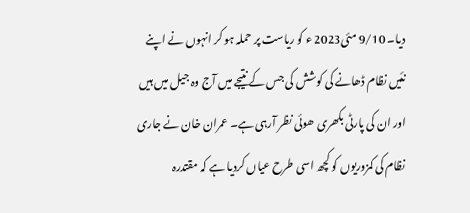دیا۔ 9/10 مئی2023 ء کو ریاست پر حملہ ہو کر انہوں نے اپنے نئیں نظام ڈھانے کی کوشش کی جس کے نتیجے میں آج وہ جیل میں ہیں اور ان کی پارٹی بکھری ھوئی نظر آرہی ہے۔ عمران خان نے جاری نظام کی کمزوریوں کو کچھ اسی طرح عیاں کردیا ہے کہ مقتدرہ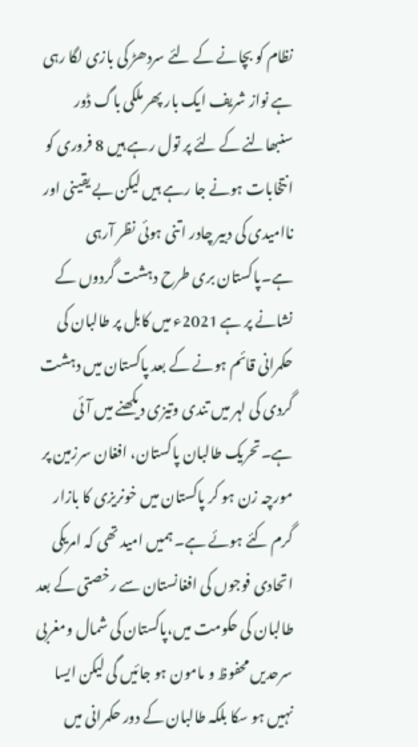نظام کو بچانے کے لئے سردھڑ کی بازی لگا رہی ہے نواز شریف ایک بار پھر ملکی باگ ڈور سنبھالنے کے لئے پر تول رہے ہیں 8 فروری کو انتخابات ہونے جا رہے ہیں لیکن بے یقینی اور ناامیدی کی دبیر چادر اتنی ہوئی نظر آرہی ہے۔پاکستان بری طرح دہشت گردوں کے نشانے پر ہے 2021ء میں کابل پر طالبان کی حکمرانی قائم ہونے کے بعد پاکستان میں دہشت گردی کی لہر میں تندی وتیزی دیکھنے میں آئی ہے۔تحریک طالبان پاکستان، افغان سرزمین پر مورچہ زن ہو کر پاکستان میں خونریزی کا بازار گرم کئے ہوئے ہے۔ ہمیں امید تھی کہ امریکی اتحادی فوجوں کی افغانستان سے رخصتی کے بعد طالبان کی حکومت میں،پاکستان کی شمال ومغربی سرحدیں محفوظ و مامون ہو جائیں گی لیکن ایسا نہیں ہو سکا بلکہ طالبان کے دور حکمرانی میں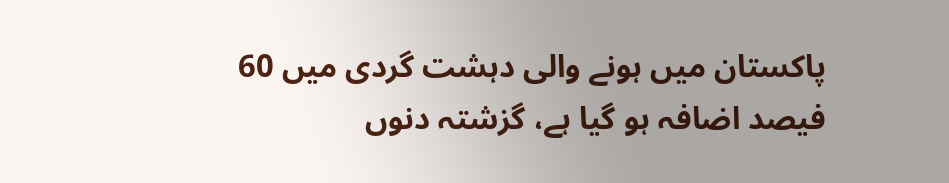پاکستان میں ہونے والی دہشت گردی میں 60 فیصد اضافہ ہو گیا ہے، گزشتہ دنوں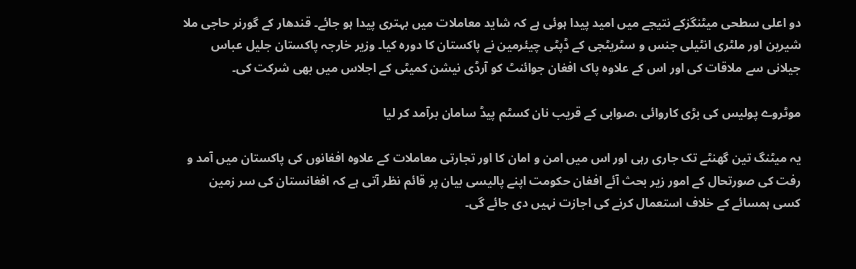دو اعلی سطحی میٹنگزکے نتیجے میں امید پیدا ہوئی ہے کہ شاید معاملات میں بہتری پیدا ہو جائے۔ قندھار کے گورنر حاجی ملا شیرین اور ملٹری انٹیلی جنس و سٹریٹجی کے ڈپٹی چیئرمین نے پاکستان کا دورہ کیا۔ وزیر خارجہ پاکستان جلیل عباس جیلانی سے ملاقات کی اور اس کے علاوہ پاک افغان جوائنٹ کو آرڈی نیشن کمیٹی کے اجلاس میں بھی شرکت کی۔

موٹروے پولیس کی بڑی کاروائی ،صوابی کے قریب نان کسٹم پیڈ سامان برآمد کر لیا

یہ میٹنگ تین گھنٹے تک جاری رہی اور اس میں امن و امان کا اور تجارتی معاملات کے علاوہ افغانوں کی پاکستان میں آمد و رفت کی صورتحال کے امور زیر بحث آئے افغان حکومت اپنے پالیسی بیان پر قائم نظر آتی ہے کہ افغانستان کی سر زمین کسی ہمسائے کے خلاف استعمال کرنے کی اجازت نہیں دی جائے گی۔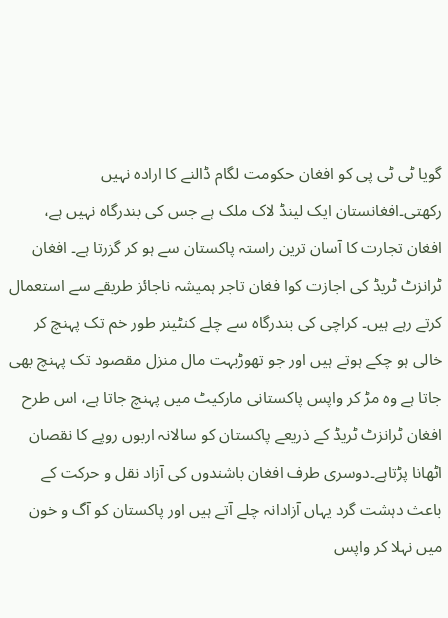گویا ٹی ٹی پی کو افغان حکومت لگام ڈالنے کا ارادہ نہیں رکھتی۔افغانستان ایک لینڈ لاک ملک ہے جس کی بندرگاہ نہیں ہے، افغان تجارت کا آسان ترین راستہ پاکستان سے ہو کر گزرتا ہے۔ افغان ٹرانزٹ ٹریڈ کی اجازت کوا فغان تاجر ہمیشہ ناجائز طریقے سے استعمال کرتے رہے ہیں۔ کراچی کی بندرگاہ سے چلے کنٹینر طور خم تک پہنچ کر خالی ہو چکے ہوتے ہیں اور جو تھوڑبہت مال منزل مقصود تک پہنچ بھی جاتا ہے وہ مڑ کر واپس پاکستانی مارکیٹ میں پہنچ جاتا ہے، اس طرح افغان ٹرانزٹ ٹریڈ کے ذریعے پاکستان کو سالانہ اربوں روپے کا نقصان اٹھانا پڑتاہے۔دوسری طرف افغان باشندوں کی آزاد نقل و حرکت کے باعث دہشت گرد یہاں آزادانہ چلے آتے ہیں اور پاکستان کو آگ و خون میں نہلا کر واپس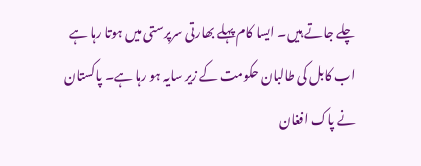چلے جاتے ہیں۔ ایسا کام پہلے بھارتی سرپرستی میں ہوتا رہا ہے اب کابل کی طالبان حکومت کے زیر سایہ ہو رہا ہے۔ پاکستان نے پاک افغان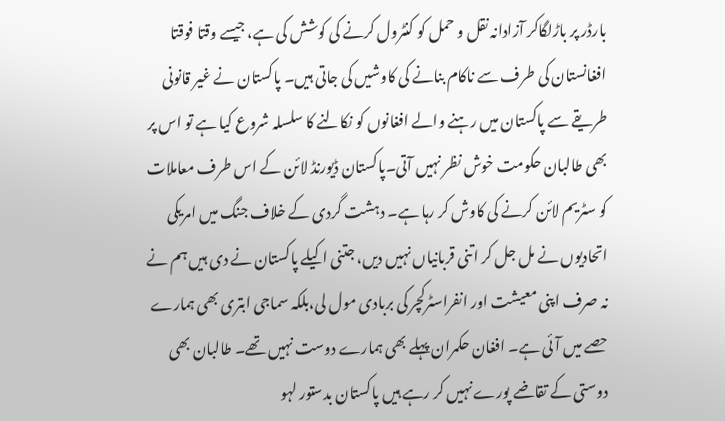بارڈر پر باڑلگاکر آزادانہ نقل و حمل کو کنٹرول کرنے کی کوشش کی ہے، جیسے وقتا فوقتا افغانستان کی طرف سے ناکام بنانے کی کاوشیں کی جاتی ہیں۔ پاکستان نے غیر قانونی طریقے سے پاکستان میں رہنے والے افغانوں کو نکالنے کا سلسلہ شروع کیا ہے تو اس پر بھی طالبان حکومت خوش نظر نہیں آتی۔پاکستان ڈیورنڈ لائن کے اس طرف معاملات کو سٹریم لائن کرنے کی کاوش کر رہا ہے۔ دہشت گردی کے خلاف جنگ میں امریکی اتحادیوں نے مل جل کر اتنی قربانیاں نہیں دیں، جتنی اکیلے پاکستان نے دی ہیں ہم نے نہ صرف اپنی معیشت اور انفراسٹرکچر کی بربادی مول لی،بلکہ سماجی ابتری بھی ہمارے حصے میں آئی ہے۔ افغان حکمران پہلے بھی ہمارے دوست نہیں تھے۔ طالبان بھی دوستی کے تقاضے پورے نہیں کر رہے ہیں پاکستان بدستور لہو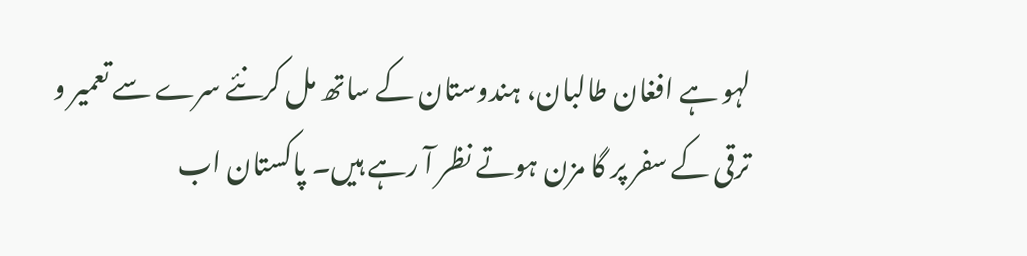لہو ہے افغان طالبان، ہندوستان کے ساتھ مل کرنئے سرے سے تعمیر و ترقی کے سفر پر گا مزن ہوتے نظر آ رہے ہیں۔ پاکستان اب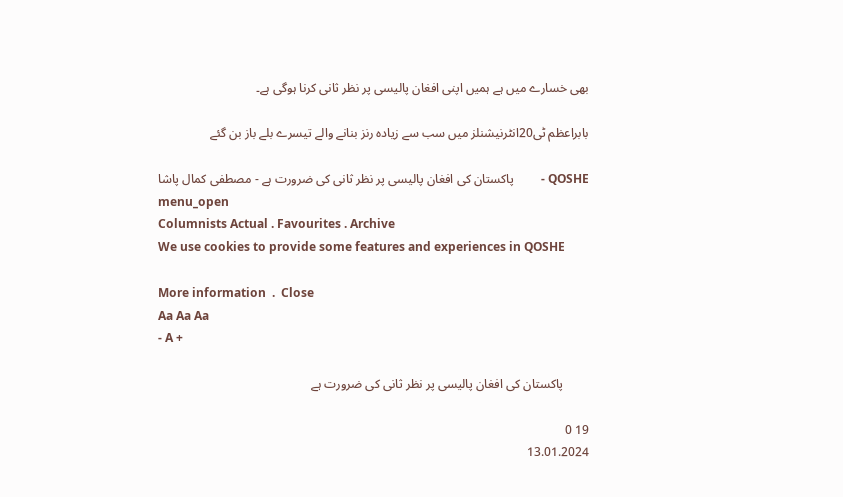بھی خسارے میں ہے ہمیں اپنی افغان پالیسی پر نظر ثانی کرنا ہوگی ہے۔

بابراعظم ٹی20انٹرنیشنلز میں سب سے زیادہ رنز بنانے والے تیسرے بلے باز بن گئے

QOSHE -         پاکستان کی افغان پالیسی پر نظر ثانی کی ضرورت ہے - مصطفی کمال پاشا
menu_open
Columnists Actual . Favourites . Archive
We use cookies to provide some features and experiences in QOSHE

More information  .  Close
Aa Aa Aa
- A +

        پاکستان کی افغان پالیسی پر نظر ثانی کی ضرورت ہے

19 0
13.01.2024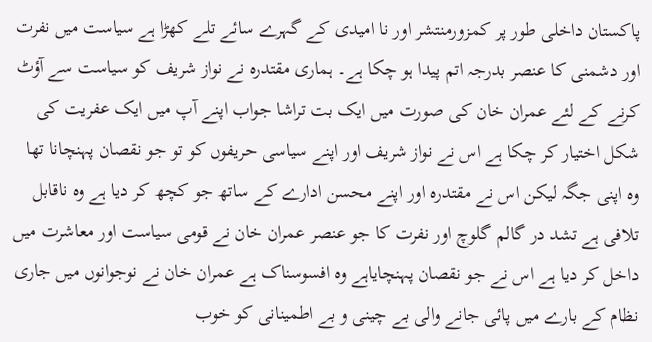پاکستان داخلی طور پر کمزورمنتشر اور نا امیدی کے گہرے سائے تلے کھڑا ہے سیاست میں نفرت اور دشمنی کا عنصر بدرجہ اتم پیدا ہو چکا ہے۔ ہماری مقتدرہ نے نواز شریف کو سیاست سے آؤٹ کرنے کے لئے عمران خان کی صورت میں ایک بت تراشا جواب اپنے آپ میں ایک عفریت کی شکل اختیار کر چکا ہے اس نے نواز شریف اور اپنے سیاسی حریفوں کو تو جو نقصان پہنچانا تھا وہ اپنی جگہ لیکن اس نے مقتدرہ اور اپنے محسن ادارے کے ساتھ جو کچھ کر دیا ہے وہ ناقابل تلافی ہے تشد در گالم گلوچ اور نفرت کا جو عنصر عمران خان نے قومی سیاست اور معاشرت میں داخل کر دیا ہے اس نے جو نقصان پہنچایاہے وہ افسوسناک ہے عمران خان نے نوجوانوں میں جاری نظام کے بارے میں پائی جانے والی بے چینی و بے اطمینانی کو خوب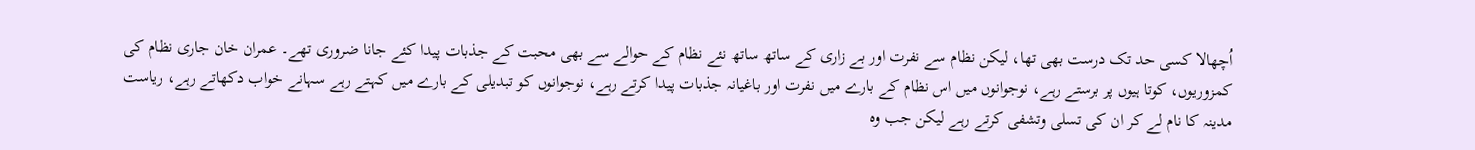اُچھالا کسی حد تک درست بھی تھا، لیکن نظام سے نفرت اور بے زاری کے ساتھ ساتھ نئے نظام کے حوالے سے بھی محبت کے جذبات پیدا کئے جانا ضروری تھے۔ عمران خان جاری نظام کی کمزوریوں، کوتا ہیوں پر برستے رہے، نوجوانوں میں اس نظام کے بارے میں نفرت اور باغیانہ جذبات پیدا کرتے رہے، نوجوانوں کو تبدیلی کے بارے میں کہتے رہے سہانے خواب دکھاتے رہے، ریاست مدینہ کا نام لے کر ان کی تسلی وتشفی کرتے رہے لیکن جب وہ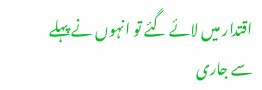اقتدار میں لائے گئے تو انہوں نے پہلے سے جاری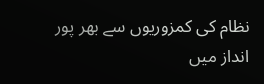نظام کی کمزوریوں سے بھر پور انداز میں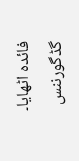فائدہ اٹھایا۔ گڈگورننس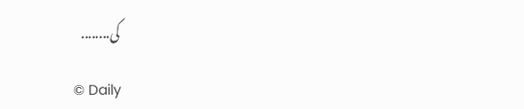کی........

© Daily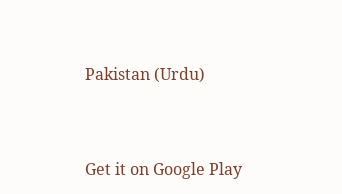Pakistan (Urdu)


Get it on Google Play